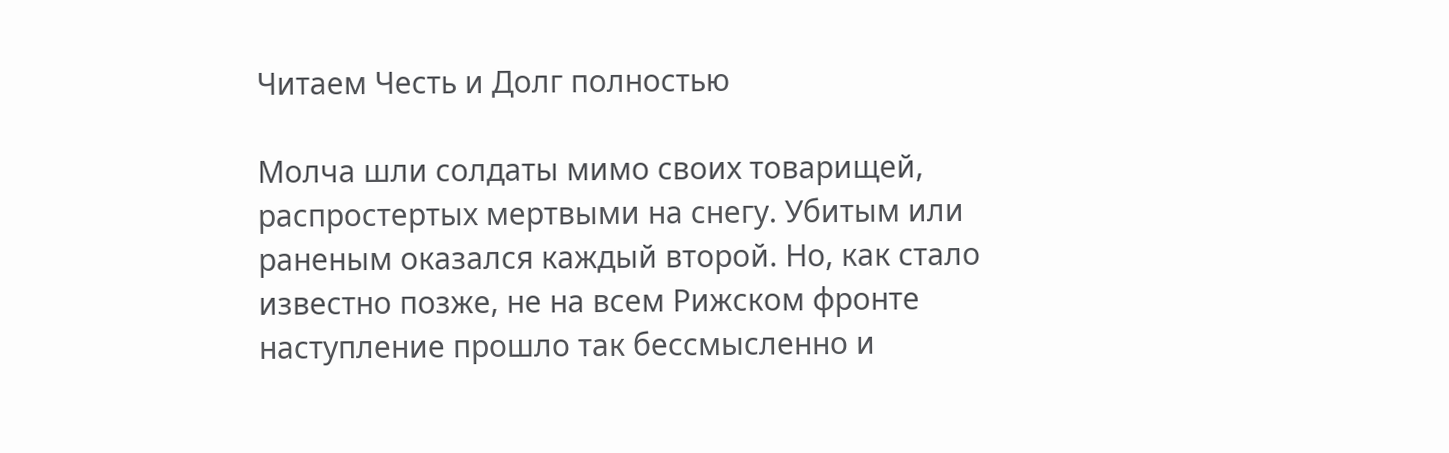Читаем Честь и Долг полностью

Молча шли солдаты мимо своих товарищей, распростертых мертвыми на снегу. Убитым или раненым оказался каждый второй. Но, как стало известно позже, не на всем Рижском фронте наступление прошло так бессмысленно и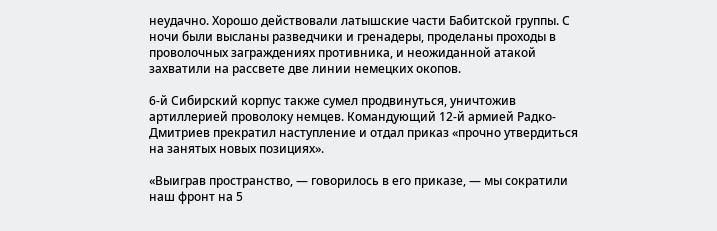неудачно. Хорошо действовали латышские части Бабитской группы. С ночи были высланы разведчики и гренадеры, проделаны проходы в проволочных заграждениях противника, и неожиданной атакой захватили на рассвете две линии немецких окопов.

6-й Сибирский корпус также сумел продвинуться, уничтожив артиллерией проволоку немцев. Командующий 12-й армией Радко-Дмитриев прекратил наступление и отдал приказ «прочно утвердиться на занятых новых позициях».

«Выиграв пространство, — говорилось в его приказе, — мы сократили наш фронт на 5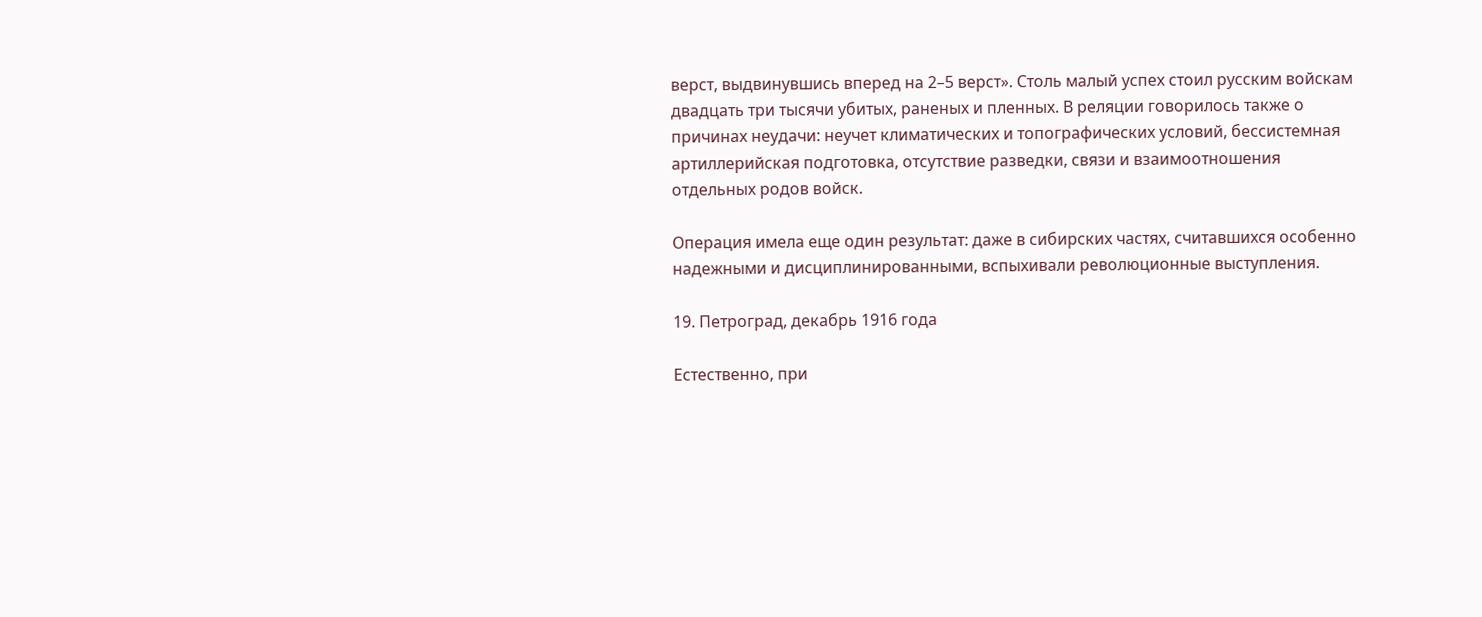верст, выдвинувшись вперед на 2–5 верст». Столь малый успех стоил русским войскам двадцать три тысячи убитых, раненых и пленных. В реляции говорилось также о причинах неудачи: неучет климатических и топографических условий, бессистемная артиллерийская подготовка, отсутствие разведки, связи и взаимоотношения отдельных родов войск.

Операция имела еще один результат: даже в сибирских частях, считавшихся особенно надежными и дисциплинированными, вспыхивали революционные выступления.

19. Петроград, декабрь 1916 года

Естественно, при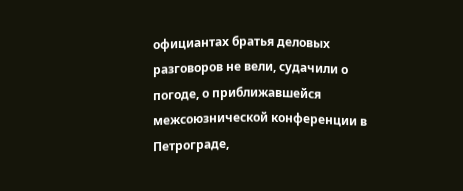официантах братья деловых разговоров не вели, судачили о погоде, о приближавшейся межсоюзнической конференции в Петрограде,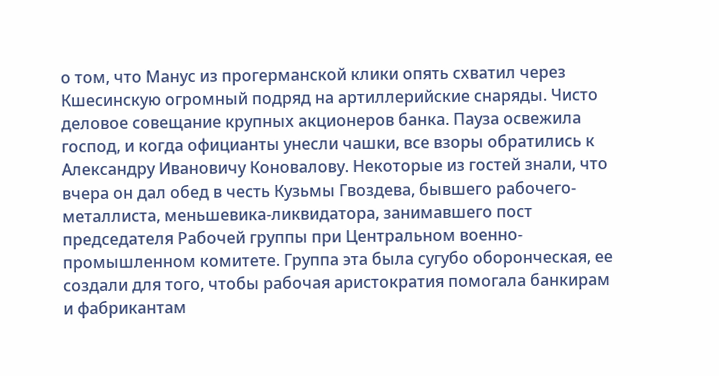о том, что Манус из прогерманской клики опять схватил через Кшесинскую огромный подряд на артиллерийские снаряды. Чисто деловое совещание крупных акционеров банка. Пауза освежила господ, и когда официанты унесли чашки, все взоры обратились к Александру Ивановичу Коновалову. Некоторые из гостей знали, что вчера он дал обед в честь Кузьмы Гвоздева, бывшего рабочего-металлиста, меньшевика-ликвидатора, занимавшего пост председателя Рабочей группы при Центральном военно-промышленном комитете. Группа эта была сугубо оборонческая, ее создали для того, чтобы рабочая аристократия помогала банкирам и фабрикантам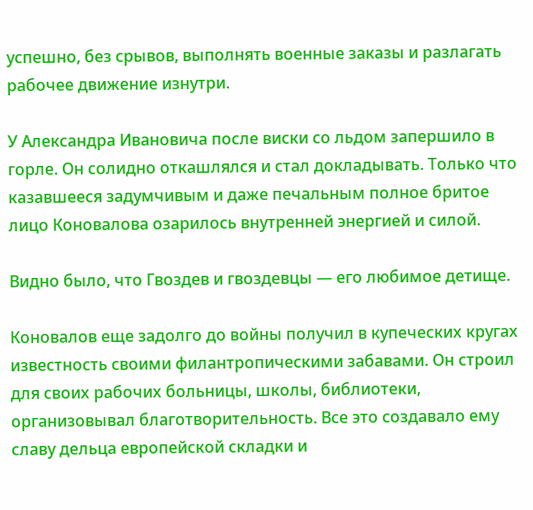успешно, без срывов, выполнять военные заказы и разлагать рабочее движение изнутри.

У Александра Ивановича после виски со льдом запершило в горле. Он солидно откашлялся и стал докладывать. Только что казавшееся задумчивым и даже печальным полное бритое лицо Коновалова озарилось внутренней энергией и силой.

Видно было, что Гвоздев и гвоздевцы — его любимое детище.

Коновалов еще задолго до войны получил в купеческих кругах известность своими филантропическими забавами. Он строил для своих рабочих больницы, школы, библиотеки, организовывал благотворительность. Все это создавало ему славу дельца европейской складки и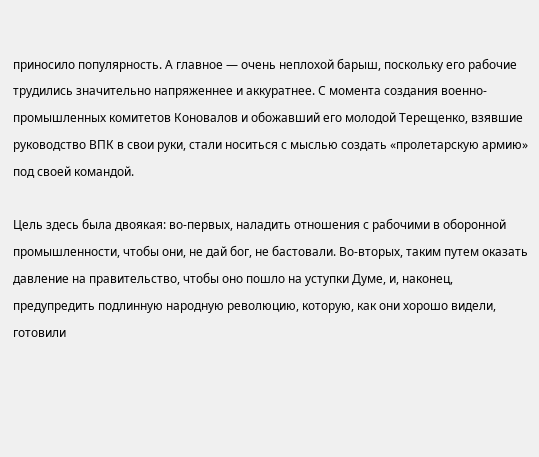приносило популярность. А главное — очень неплохой барыш, поскольку его рабочие трудились значительно напряженнее и аккуратнее. С момента создания военно-промышленных комитетов Коновалов и обожавший его молодой Терещенко, взявшие руководство ВПК в свои руки, стали носиться с мыслью создать «пролетарскую армию» под своей командой.

Цель здесь была двоякая: во-первых, наладить отношения с рабочими в оборонной промышленности, чтобы они, не дай бог, не бастовали. Во-вторых, таким путем оказать давление на правительство, чтобы оно пошло на уступки Думе, и, наконец, предупредить подлинную народную революцию, которую, как они хорошо видели, готовили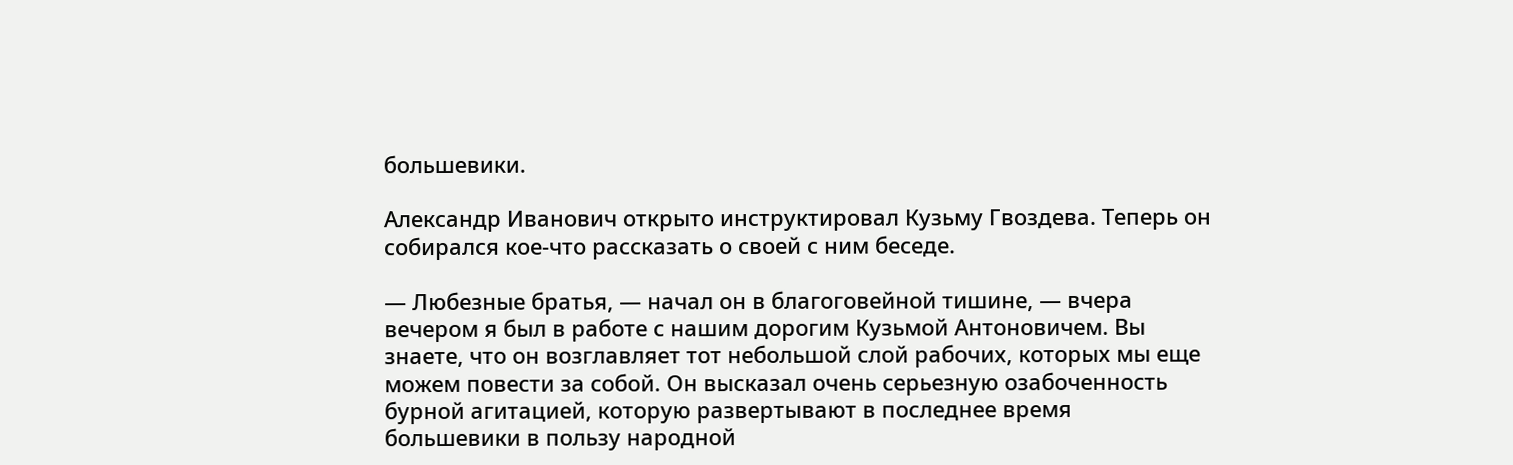большевики.

Александр Иванович открыто инструктировал Кузьму Гвоздева. Теперь он собирался кое-что рассказать о своей с ним беседе.

— Любезные братья, — начал он в благоговейной тишине, — вчера вечером я был в работе с нашим дорогим Кузьмой Антоновичем. Вы знаете, что он возглавляет тот небольшой слой рабочих, которых мы еще можем повести за собой. Он высказал очень серьезную озабоченность бурной агитацией, которую развертывают в последнее время большевики в пользу народной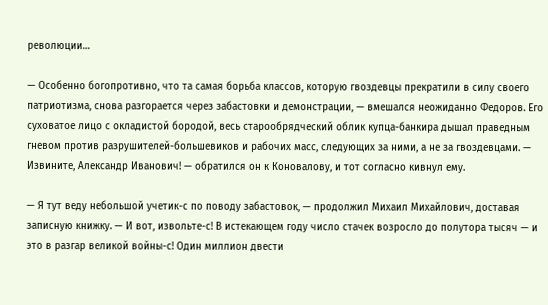революции…

— Особенно богопротивно, что та самая борьба классов, которую гвоздевцы прекратили в силу своего патриотизма, снова разгорается через забастовки и демонстрации, — вмешался неожиданно Федоров. Его суховатое лицо с окладистой бородой, весь старообрядческий облик купца-банкира дышал праведным гневом против разрушителей-большевиков и рабочих масс, следующих за ними, а не за гвоздевцами. — Извините, Александр Иванович! — обратился он к Коновалову, и тот согласно кивнул ему.

— Я тут веду небольшой учетик-с по поводу забастовок, — продолжил Михаил Михайлович, доставая записную книжку. — И вот, извольте-с! В истекающем году число стачек возросло до полутора тысяч — и это в разгар великой войны-с! Один миллион двести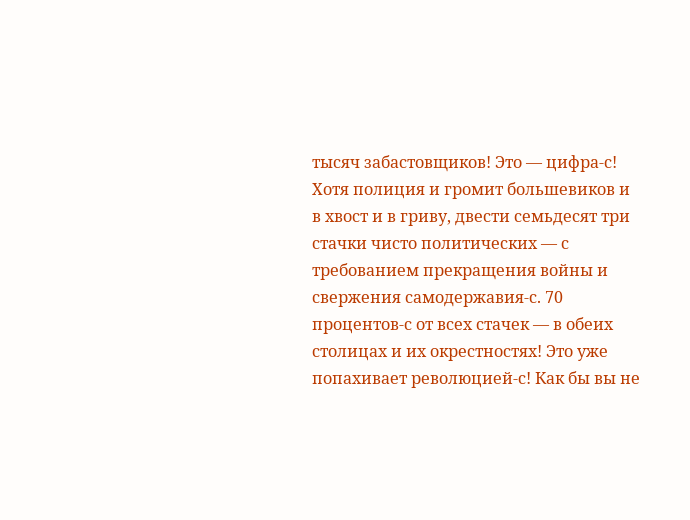тысяч забастовщиков! Это — цифра-с! Хотя полиция и громит большевиков и в хвост и в гриву, двести семьдесят три стачки чисто политических — с требованием прекращения войны и свержения самодержавия-с. 70 процентов-с от всех стачек — в обеих столицах и их окрестностях! Это уже попахивает революцией-с! Как бы вы не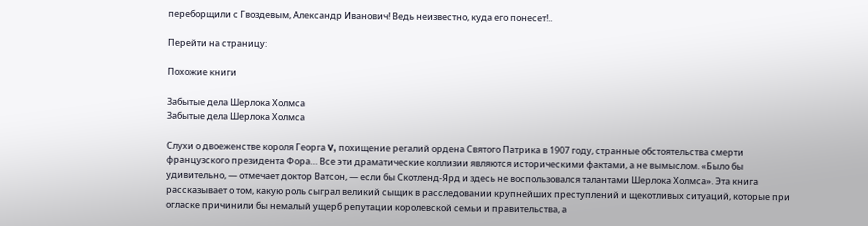переборщили с Гвоздевым, Александр Иванович! Ведь неизвестно, куда его понесет!..

Перейти на страницу:

Похожие книги

Забытые дела Шерлока Холмса
Забытые дела Шерлока Холмса

Слухи о двоеженстве короля Георга V, похищение регалий ордена Святого Патрика в 1907 году, странные обстоятельства смерти французского президента Фора… Все эти драматические коллизии являются историческими фактами, а не вымыслом. «Было бы удивительно, — отмечает доктор Ватсон, — если бы Скотленд-Ярд и здесь не воспользовался талантами Шерлока Холмса». Эта книга рассказывает о том, какую роль сыграл великий сыщик в расследовании крупнейших преступлений и щекотливых ситуаций, которые при огласке причинили бы немалый ущерб репутации королевской семьи и правительства, а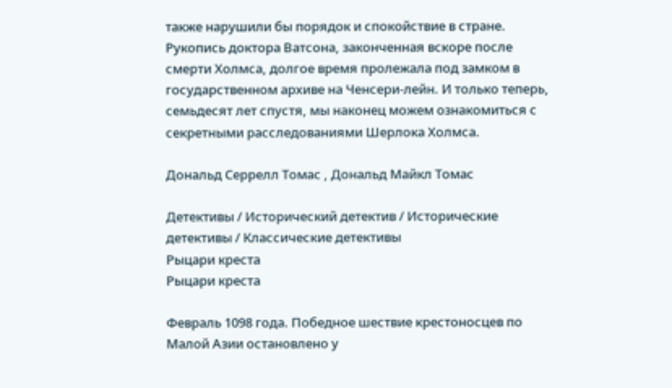также нарушили бы порядок и спокойствие в стране. Рукопись доктора Ватсона, законченная вскоре после смерти Холмса, долгое время пролежала под замком в государственном архиве на Ченсери-лейн. И только теперь, семьдесят лет спустя, мы наконец можем ознакомиться с секретными расследованиями Шерлока Холмса.

Дональд Серрелл Томас , Дональд Майкл Томас

Детективы / Исторический детектив / Исторические детективы / Классические детективы
Рыцари креста
Рыцари креста

Февраль 1098 года. Победное шествие крестоносцев по Малой Азии остановлено у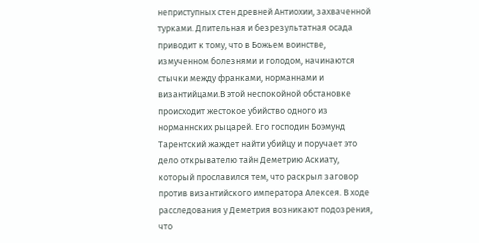неприступных стен древней Антиохии, захваченной турками. Длительная и безрезультатная осада приводит к тому, что в Божьем воинстве, измученном болезнями и голодом, начинаются стычки между франками, норманнами и византийцами.В этой неспокойной обстановке происходит жестокое убийство одного из норманнских рыцарей. Его господин Боэмунд Тарентский жаждет найти убийцу и поручает это дело открывателю тайн Деметрию Аскиату, который прославился тем, что раскрыл заговор против византийского императора Алексея. В ходе расследования у Деметрия возникают подозрения, что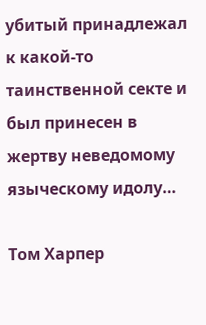убитый принадлежал к какой-то таинственной секте и был принесен в жертву неведомому языческому идолу…

Том Харпер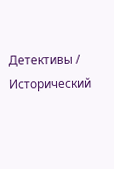Детективы / Исторический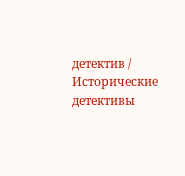детектив / Исторические детективы